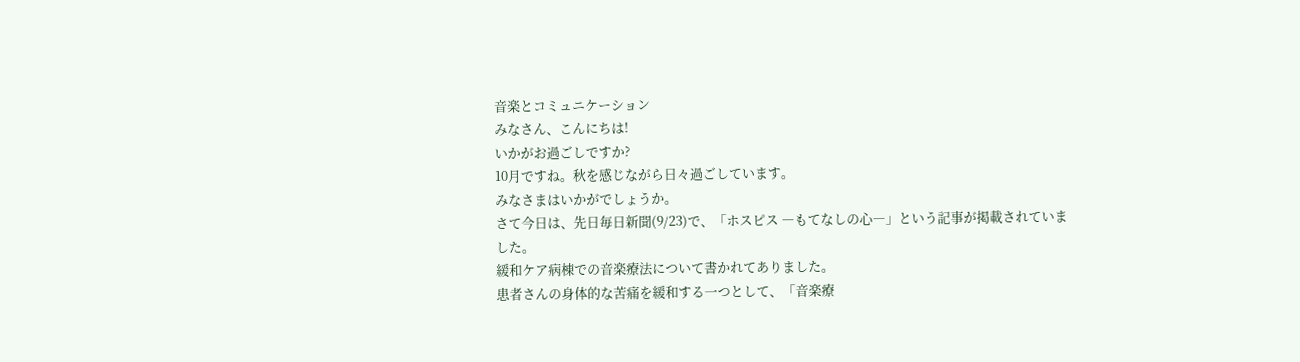音楽とコミュニケーション
みなさん、こんにちは!
いかがお過ごしですか?
10月ですね。秋を感じながら日々過ごしています。
みなさまはいかがでしょうか。
さて今日は、先日毎日新聞(9/23)で、「ホスピス ―もてなしの心―」という記事が掲載されていました。
緩和ケア病棟での音楽療法について書かれてありました。
患者さんの身体的な苦痛を緩和する一つとして、「音楽療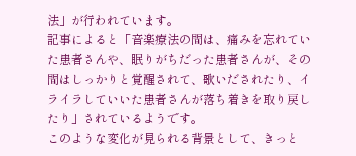法」が行われています。
記事によると「音楽療法の間は、痛みを忘れていた患者さんや、眠りがちだった患者さんが、その間はしっかりと覚醒されて、歌いだされたり、イライラしていいた患者さんが落ち着きを取り戻したり」されているようです。
このような変化が見られる背景として、きっと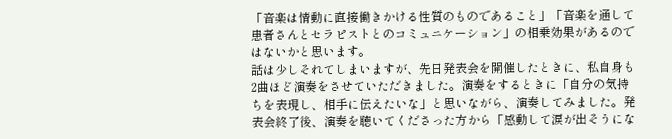「音楽は情動に直接働きかける性質のものであること」「音楽を通して患者さんとセラピストとのコミュニケーション」の相乗効果があるのではないかと思います。
話は少しそれてしまいますが、先日発表会を開催したときに、私自身も2曲ほど演奏をさせていただきました。演奏をするときに「自分の気持ちを表現し、相手に伝えたいな」と思いながら、演奏してみました。発表会終了後、演奏を聴いてくださった方から「感動して涙が出そうにな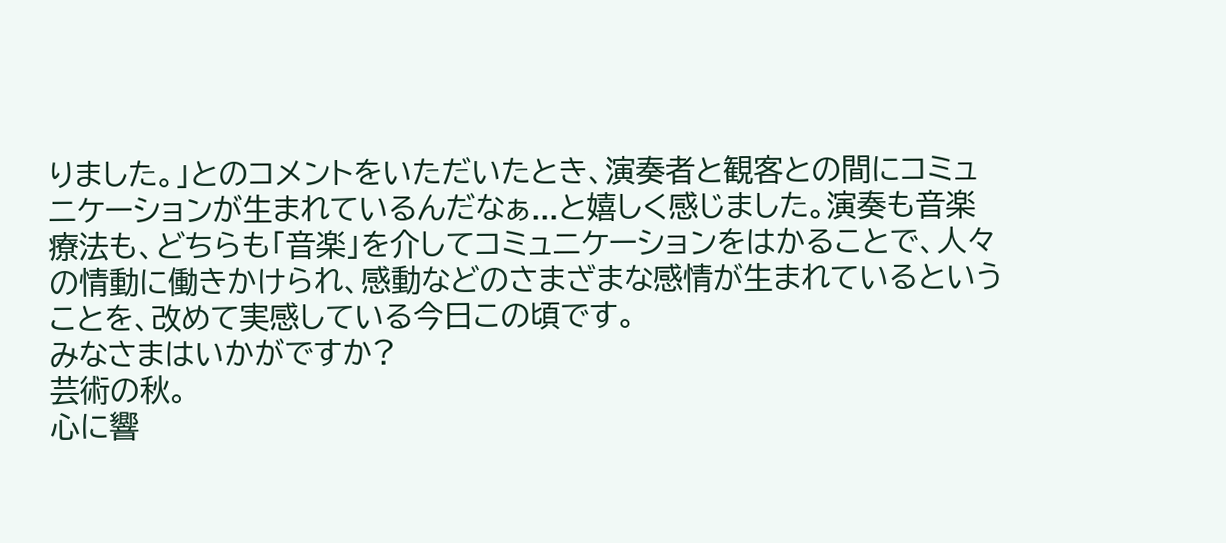りました。」とのコメントをいただいたとき、演奏者と観客との間にコミュニケーションが生まれているんだなぁ...と嬉しく感じました。演奏も音楽療法も、どちらも「音楽」を介してコミュニケーションをはかることで、人々の情動に働きかけられ、感動などのさまざまな感情が生まれているということを、改めて実感している今日この頃です。
みなさまはいかがですか?
芸術の秋。
心に響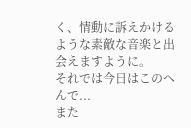く、情動に訴えかけるような素敵な音楽と出会えますように。
それでは今日はこのへんで...
また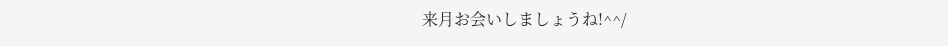来月お会いしましょうね!^^/